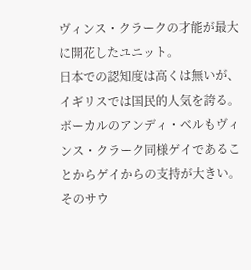ヴィンス・クラークの才能が最大に開花したユニット。
日本での認知度は高くは無いが、イギリスでは国民的人気を誇る。
ボーカルのアンディ・ベルもヴィンス・クラーク同様ゲイであることからゲイからの支持が大きい。
そのサウ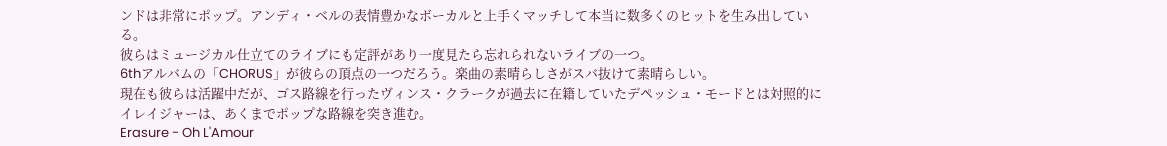ンドは非常にポップ。アンディ・ベルの表情豊かなボーカルと上手くマッチして本当に数多くのヒットを生み出している。
彼らはミュージカル仕立てのライブにも定評があり一度見たら忘れられないライブの一つ。
6thアルバムの「CHORUS」が彼らの頂点の一つだろう。楽曲の素晴らしさがスバ抜けて素晴らしい。
現在も彼らは活躍中だが、ゴス路線を行ったヴィンス・クラークが過去に在籍していたデペッシュ・モードとは対照的にイレイジャーは、あくまでポップな路線を突き進む。
Erasure - Oh L'Amour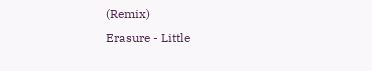(Remix)
Erasure - Little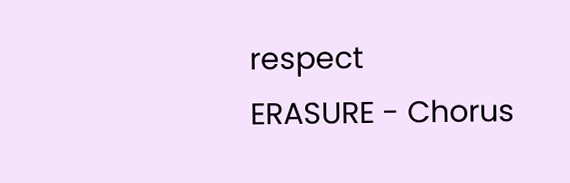respect
ERASURE - Chorus